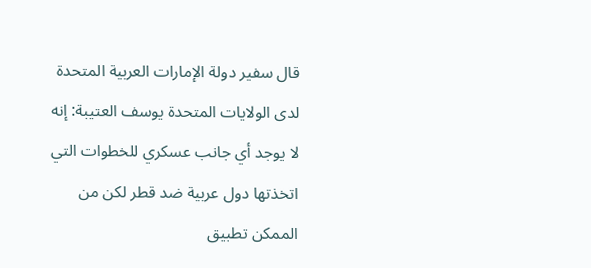قال سفير دولة الإمارات العربية المتحدة لدى الولايات المتحدة يوسف العتيبة: إنه لا يوجد أي جانب عسكري للخطوات التي اتخذتها دول عربية ضد قطر لكن من الممكن تطبيق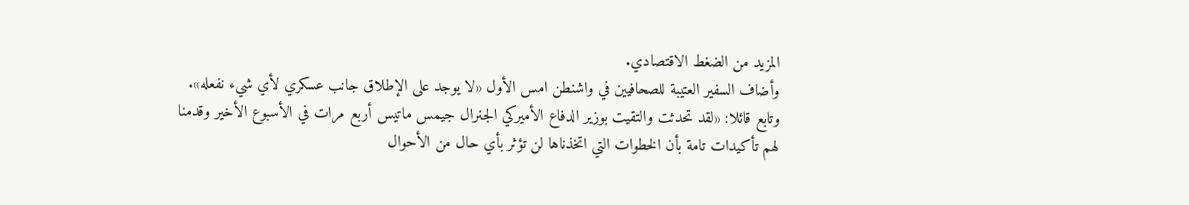المزيد من الضغط الاقتصادي.
وأضاف السفير العتيبة للصحافيين في واشنطن امس الأول «لا يوجد على الإطلاق جانب عسكري لأي شيء نفعله».
وتابع قائلا: «لقد تحدثت والتقيت بوزير الدفاع الأميركي الجنرال جيمس ماتيس أربع مرات في الأسبوع الأخير وقدمنا لهم تأكيدات تامة بأن الخطوات التي اتخذناها لن تؤثر بأي حال من الأحوال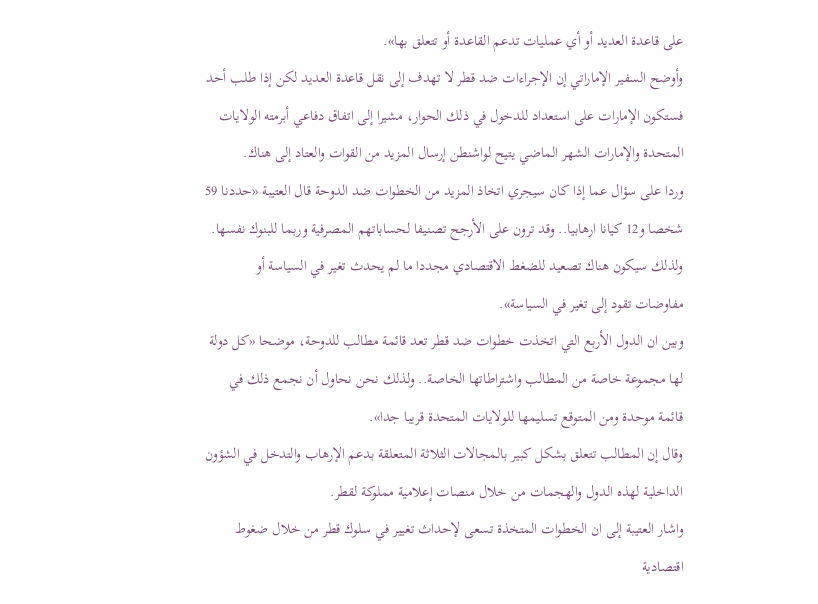على قاعدة العديد أو أي عمليات تدعم القاعدة أو تتعلق بها».
وأوضح السفير الإماراتي إن الإجراءات ضد قطر لا تهدف إلى نقل قاعدة العديد لكن إذا طلب أحد فستكون الإمارات على استعداد للدخول في ذلك الحوار، مشيرا إلى اتفاق دفاعي أبرمته الولايات المتحدة والإمارات الشهر الماضي يتيح لواشنطن إرسال المزيد من القوات والعتاد إلى هناك.
وردا على سؤال عما إذا كان سيجري اتخاذ المزيد من الخطوات ضد الدوحة قال العتيبة «حددنا 59 شخصا و12 كيانا ارهابيا.. وقد ترون على الأرجح تصنيفا لحساباتهم المصرفية وربما للبنوك نفسها. ولذلك سيكون هناك تصعيد للضغط الاقتصادي مجددا ما لم يحدث تغير في السياسة أو مفاوضات تقود إلى تغير في السياسة».
وبين ان الدول الأربع التي اتخذت خطوات ضد قطر تعد قائمة مطالب للدوحة، موضحا «كل دولة لها مجموعة خاصة من المطالب واشتراطاتها الخاصة.. ولذلك نحن نحاول أن نجمع ذلك في قائمة موحدة ومن المتوقع تسليمها للولايات المتحدة قريبا جدا».
وقال إن المطالب تتعلق بشكل كبير بالمجالات الثلاثة المتعلقة بدعم الإرهاب والتدخل في الشؤون الداخلية لهذه الدول والهجمات من خلال منصات إعلامية مملوكة لقطر.
واشار العتيبة إلى ان الخطوات المتخذة تسعى لإحداث تغيير في سلوك قطر من خلال ضغوط اقتصادية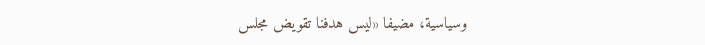وسياسية، مضيفا «ليس هدفنا تقويض مجلس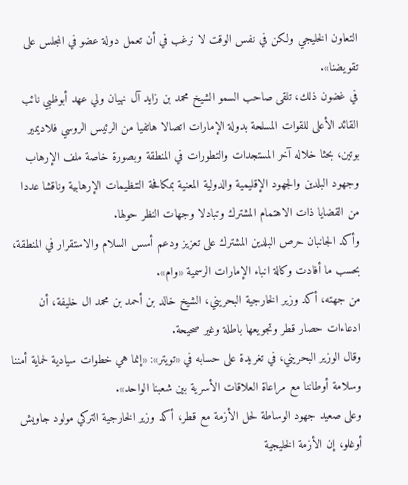التعاون الخليجي ولكن في نفس الوقت لا نرغب في أن تعمل دولة عضو في المجلس على تقويضنا».
في غضون ذلك، تلقى صاحب السمو الشيخ محمد بن زايد آل نهيان ولي عهد أبوظبي نائب القائد الأعلى للقوات المسلحة بدولة الإمارات اتصالا هاتفيا من الرئيس الروسي فلاديمير بوتين، بحثا خلاله آخر المستجدات والتطورات في المنطقة وبصورة خاصة ملف الإرهاب وجهود البلدين والجهود الإقليمية والدولية المعنية بمكافحة التنظيمات الإرهابية وناقشا عددا من القضايا ذات الاهتمام المشترك وتبادلا وجهات النظر حولها.
وأكد الجانبان حرص البلدين المشترك على تعزيز ودعم أسس السلام والاستقرار في المنطقة، بحسب ما أفادت وكالة انباء الإمارات الرسمية «وام».
من جهته، أكد وزير الخارجية البحريني، الشيخ خالد بن أحمد بن محمد ال خليفة، أن ادعاءات حصار قطر وتجويعها باطلة وغير صحيحة.
وقال الوزير البحريني، في تغريدة على حسابه في «تويتر»: «إنما هي خطوات سيادية لحماية أمننا وسلامة أوطاننا مع مراعاة العلاقات الأسرية بين شعبنا الواحد».
وعلى صعيد جهود الوساطة لحل الأزمة مع قطر، أكد وزير الخارجية التركي مولود جاويش أوغلو، إن الأزمة الخليجية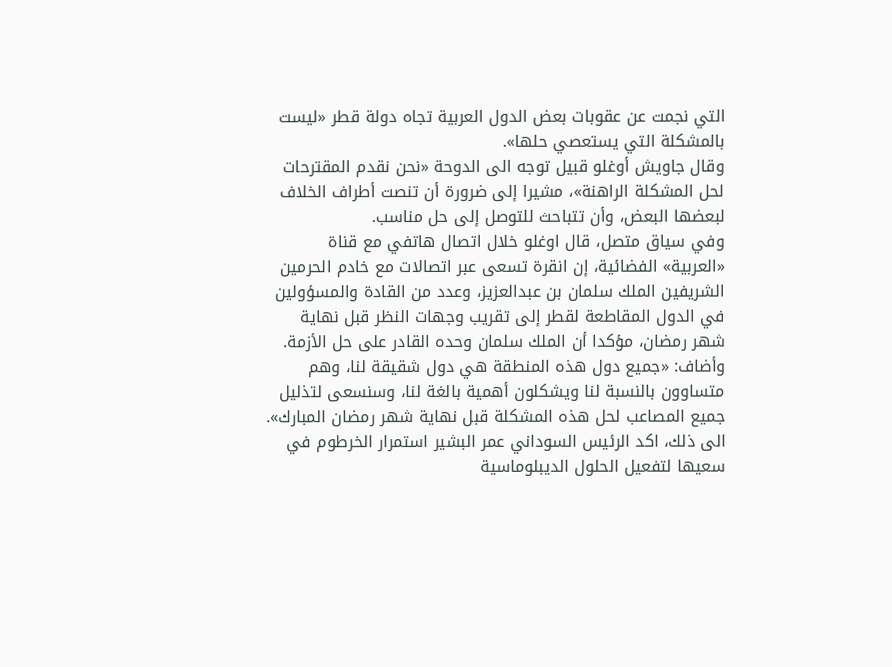التي نجمت عن عقوبات بعض الدول العربية تجاه دولة قطر «ليست بالمشكلة التي يستعصي حلها».
وقال جاويش أوغلو قبيل توجه الى الدوحة «نحن نقدم المقترحات لحل المشكلة الراهنة»، مشيرا إلى ضرورة أن تنصت أطراف الخلاف لبعضها البعض، وأن تتباحث للتوصل إلى حل مناسب.
وفي سياق متصل، قال اوغلو خلال اتصال هاتفي مع قناة «العربية» الفضائية، إن انقرة تسعى عبر اتصالات مع خادم الحرمين الشريفين الملك سلمان بن عبدالعزيز، وعدد من القادة والمسؤولين في الدول المقاطعة لقطر إلى تقريب وجهات النظر قبل نهاية شهر رمضان، مؤكدا أن الملك سلمان وحده القادر على حل الأزمة.
وأضاف: «جميع دول هذه المنطقة هي دول شقيقة لنا، وهم متساوون بالنسبة لنا ويشكلون أهمية بالغة لنا، وسنسعى لتذليل جميع المصاعب لحل هذه المشكلة قبل نهاية شهر رمضان المبارك».
الى ذلك، اكد الرئيس السوداني عمر البشير استمرار الخرطوم في سعيها لتفعيل الحلول الديبلوماسية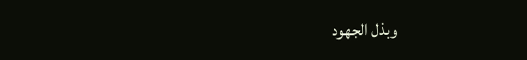وبذل الجهود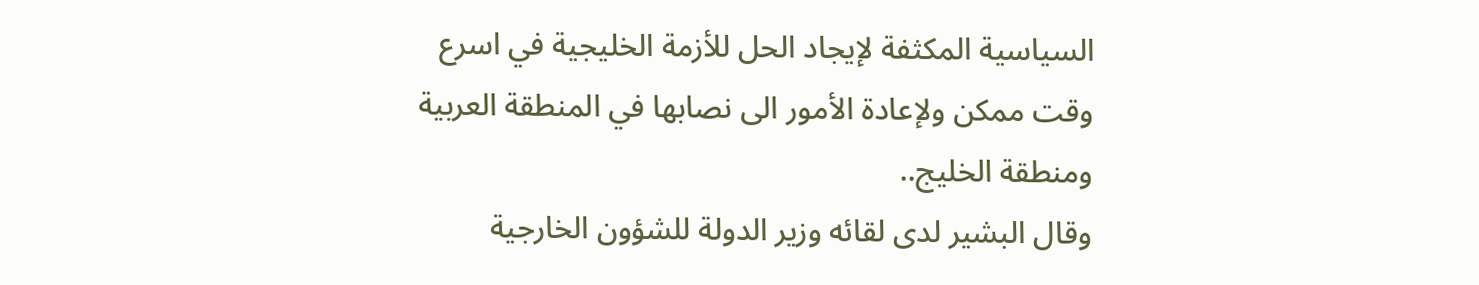السياسية المكثفة لإيجاد الحل للأزمة الخليجية في اسرع وقت ممكن ولإعادة الأمور الى نصابها في المنطقة العربية ومنطقة الخليج..
وقال البشير لدى لقائه وزير الدولة للشؤون الخارجية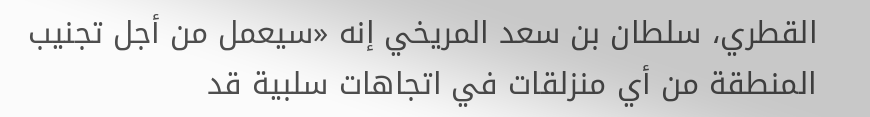القطري، سلطان بن سعد المريخي إنه «سيعمل من أجل تجنيب المنطقة من أي منزلقات في اتجاهات سلبية قد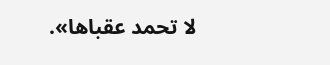لا تحمد عقباها».